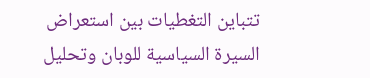تتباين التغطيات بين استعراض السيرة السياسية للوبان وتحليل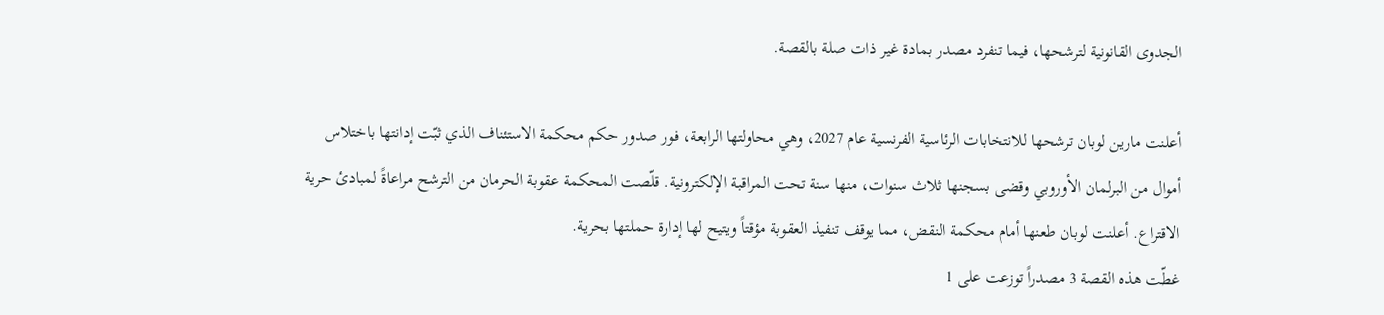الجدوى القانونية لترشحها، فيما تنفرد مصدر بمادة غير ذات صلة بالقصة.

أعلنت مارين لوبان ترشحها للانتخابات الرئاسية الفرنسية عام 2027، وهي محاولتها الرابعة، فور صدور حكم محكمة الاستئناف الذي ثبّت إدانتها باختلاس أموال من البرلمان الأوروبي وقضى بسجنها ثلاث سنوات، منها سنة تحت المراقبة الإلكترونية. قلّصت المحكمة عقوبة الحرمان من الترشح مراعاةً لمبادئ حرية الاقتراع. أعلنت لوبان طعنها أمام محكمة النقض، مما يوقف تنفيذ العقوبة مؤقتاً ويتيح لها إدارة حملتها بحرية.
غطّت هذه القصة 3 مصدراً توزعت على 1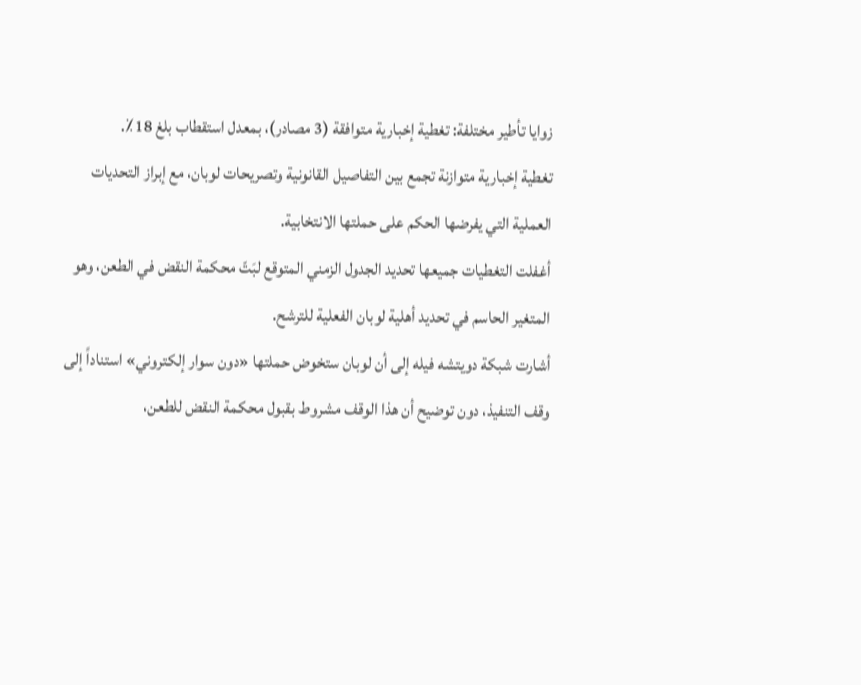زوايا تأطير مختلفة: تغطية إخبارية متوافقة (3 مصادر)، بمعدل استقطاب بلغ 18٪.
تغطية إخبارية متوازنة تجمع بين التفاصيل القانونية وتصريحات لوبان، مع إبراز التحديات العملية التي يفرضها الحكم على حملتها الانتخابية.
أغفلت التغطيات جميعها تحديد الجدول الزمني المتوقع لبَتّ محكمة النقض في الطعن، وهو المتغير الحاسم في تحديد أهلية لوبان الفعلية للترشح.
أشارت شبكة دويتشه فيله إلى أن لوبان ستخوض حملتها «دون سوار إلكتروني» استناداً إلى وقف التنفيذ، دون توضيح أن هذا الوقف مشروط بقبول محكمة النقض للطعن،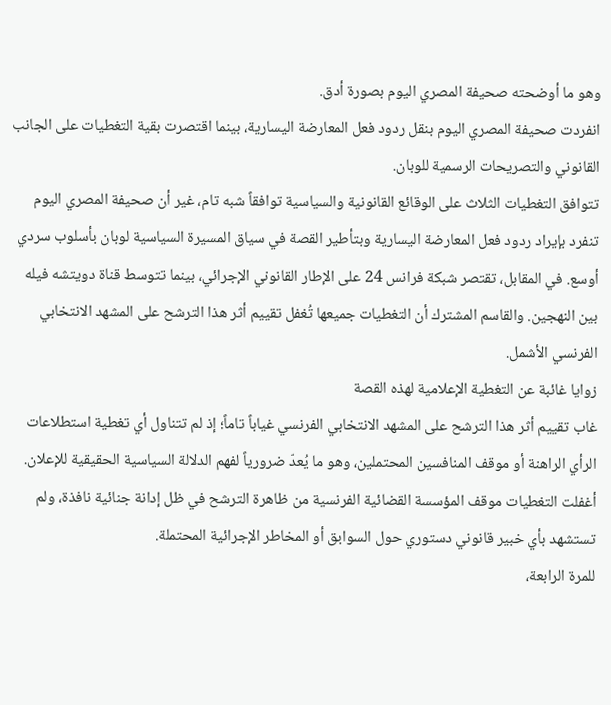وهو ما أوضحته صحيفة المصري اليوم بصورة أدق.
انفردت صحيفة المصري اليوم بنقل ردود فعل المعارضة اليسارية، بينما اقتصرت بقية التغطيات على الجانب القانوني والتصريحات الرسمية للوبان.
تتوافق التغطيات الثلاث على الوقائع القانونية والسياسية توافقاً شبه تام، غير أن صحيفة المصري اليوم تنفرد بإيراد ردود فعل المعارضة اليسارية وبتأطير القصة في سياق المسيرة السياسية لوبان بأسلوب سردي أوسع. في المقابل، تقتصر شبكة فرانس 24 على الإطار القانوني الإجرائي، بينما تتوسط قناة دويتشه فيله بين النهجين. والقاسم المشترك أن التغطيات جميعها تُغفل تقييم أثر هذا الترشح على المشهد الانتخابي الفرنسي الأشمل.
زوايا غائبة عن التغطية الإعلامية لهذه القصة
غاب تقييم أثر هذا الترشح على المشهد الانتخابي الفرنسي غياباً تاماً؛ إذ لم تتناول أي تغطية استطلاعات الرأي الراهنة أو موقف المنافسين المحتملين، وهو ما يُعدّ ضرورياً لفهم الدلالة السياسية الحقيقية للإعلان.
أغفلت التغطيات موقف المؤسسة القضائية الفرنسية من ظاهرة الترشح في ظل إدانة جنائية نافذة، ولم تستشهد بأي خبير قانوني دستوري حول السوابق أو المخاطر الإجرائية المحتملة.
للمرة الرابعة،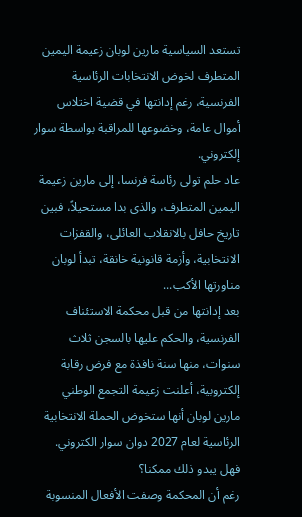تستعد السياسية مارين لوبان زعيمة اليمين المتطرف لخوض الانتخابات الرئاسية الفرنسية، رغم إدانتها في قضية اختلاس أموال عامة، وخضوعها للمراقبة بواسطة سوار إلكتروني.
عاد حلم تولى رئاسة فرنسا، إلى مارين زعيمة اليمين المتطرف، والذى بدا مستحيلاً، فبين تاريخ حافل بالانقلاب العائلى، والقفزات الانتخابية، وأزمة قانونية خانقة، تبدأ لوبان مناورتها الأكب...
بعد إدانتها من قبل محكمة الاستئناف الفرنسية، والحكم عليها بالسجن ثلاث سنوات، منها سنة نافذة مع فرض رقابة إلكتروبية، أعلنت زعيمة التجمع الوطني مارين لوبان أنها ستخوض الحملة الانتخابية الرئاسية لعام 2027 دوان سوار الكتروني. فهل يبدو ذلك ممكنا؟
رغم أن المحكمة وصفت الأفعال المنسوبة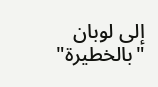إلى لوبان "بالخطيرة"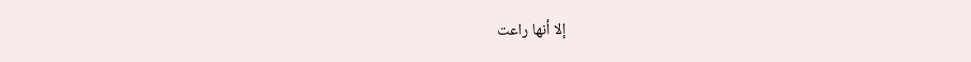إلا أنها راعت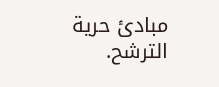مبادئ حرية الترشح.